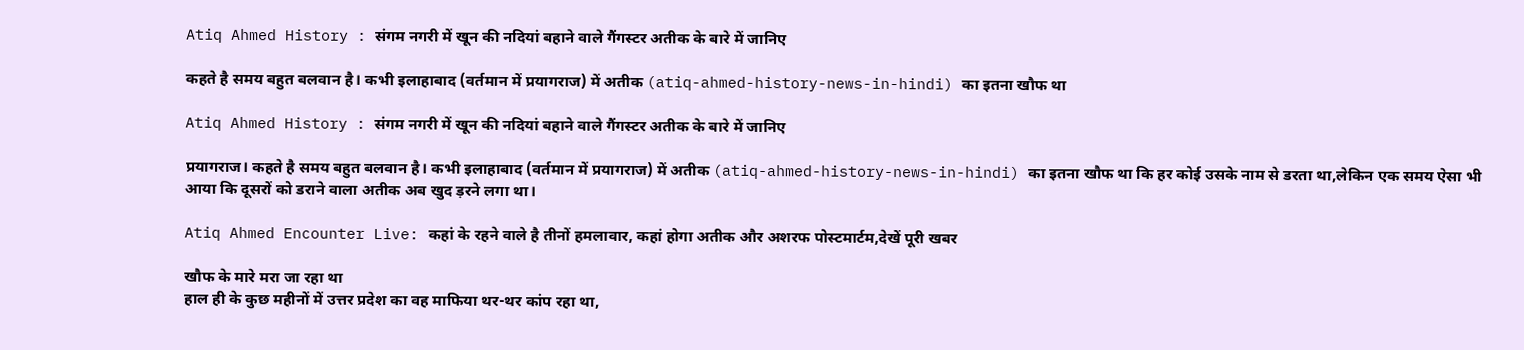Atiq Ahmed History : संगम नगरी में खून की नदियां बहाने वाले गैंगस्टर अतीक के बारे में जानिए

कहते है समय बहुत बलवान है। कभी इलाहाबाद (वर्तमान में प्रयागराज) में अतीक (atiq-ahmed-history-news-in-hindi) का इतना खौफ था

Atiq Ahmed History : संगम नगरी में खून की नदियां बहाने वाले गैंगस्टर अतीक के बारे में जानिए

प्रयागराज। कहते है समय बहुत बलवान है। कभी इलाहाबाद (वर्तमान में प्रयागराज) में अतीक (atiq-ahmed-history-news-in-hindi) का इतना खौफ था कि हर कोई उसके नाम से डरता था,लेकिन एक समय ऐसा भी आया कि दूसरों को डराने वाला अतीक अब खुद ड़रने लगा था।

Atiq Ahmed Encounter Live: कहां के रहने वाले है तीनों हमलावार, कहां होगा अतीक और अशरफ पोस्टमार्टम,देखें पूरी खबर

खौफ के मारे मरा जा रहा था
हाल ही के कुछ महीनों में उत्तर प्रदेश का वह माफिया थर-थर कांप रहा था,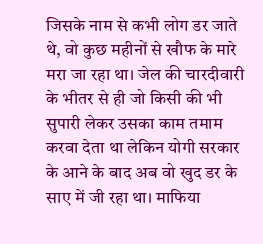जिसके नाम से कभी लोग डर जाते थे, वो कुछ महीनों से खौफ के मारे मरा जा रहा था। जेल की चारदीवारी के भीतर से ही जो किसी की भी सुपारी लेकर उसका काम तमाम करवा देता था लेकिन योगी सरकार के आने के बाद अब वो खुद डर के साए में जी रहा था। माफिया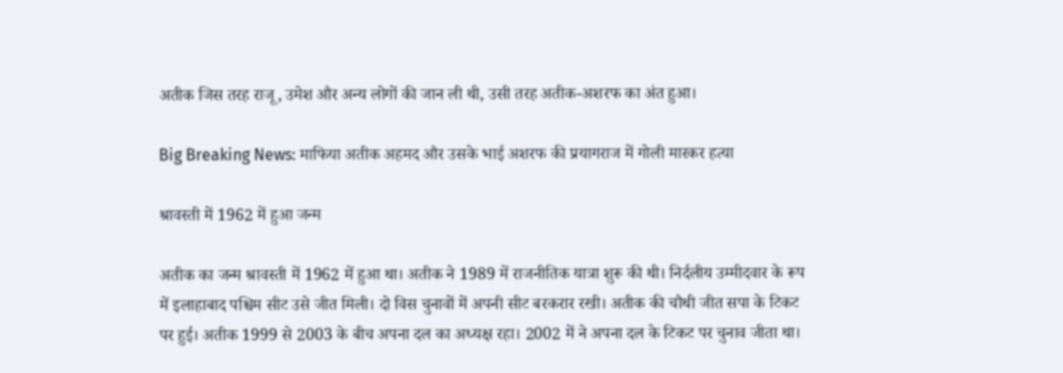अतीक जिस तरह राजू, उमेश और अन्य लोगों की जान ली थी, उसी तरह अतीक-अशरफ का अंत हुआ।

Big Breaking News: माफिया अतीक अहमद और उसके भाई अशरफ की प्रयागराज में गोली मारकर हत्या

श्रावस्ती में 1962 में हुआ जन्म

अतीक का जन्म श्रावस्ती में 1962 में हुआ था। अतीक ने 1989 में राजनीतिक यात्रा शुरू की थी। निर्दलीय उम्मीदवार के रूप में इलाहाबाद पश्चिम सीट उसे जीत मिली। दो विस चुनावों में अपनी सीट बरकरार रखी। अतीक की चौथी जीत सपा के टिकट पर हुई। अतीक 1999 से 2003 के बीच अपना दल का अध्यक्ष रहा। 2002 में ने अपना दल के टिकट पर चुनाव जीता था।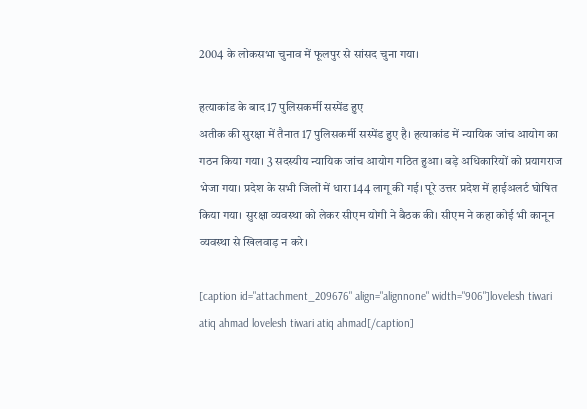2004 के लोकसभा चुनाव में फूलपुर से सांसद चुना गया।

हत्याकांड के बाद 17 पुलिसकर्मी सस्पेंड हुए
अतीक की सुरक्षा में तैनात 17 पुलिसकर्मी सस्पेंड हुए है। हत्याकांड में न्यायिक जांच आयोग का गठन किया गया। 3 सदस्यीय न्यायिक जांच आयोग गठित हुआ। बड़े अधिकारियों को प्रयागराज भेजा गया। प्रदेश के सभी जिलों में धारा 144 लागू की गई। पूरे उत्तर प्रदेश में हाईअलर्ट घोषित किया गया। सुरक्षा व्यवस्था को लेकर सीएम योगी ने बैठक की। सीएम ने कहा कोई भी कानून व्यवस्था से खिलवाड़ न करे।

[caption id="attachment_209676" align="alignnone" width="906"]lovelesh tiwari atiq ahmad lovelesh tiwari atiq ahmad[/caption]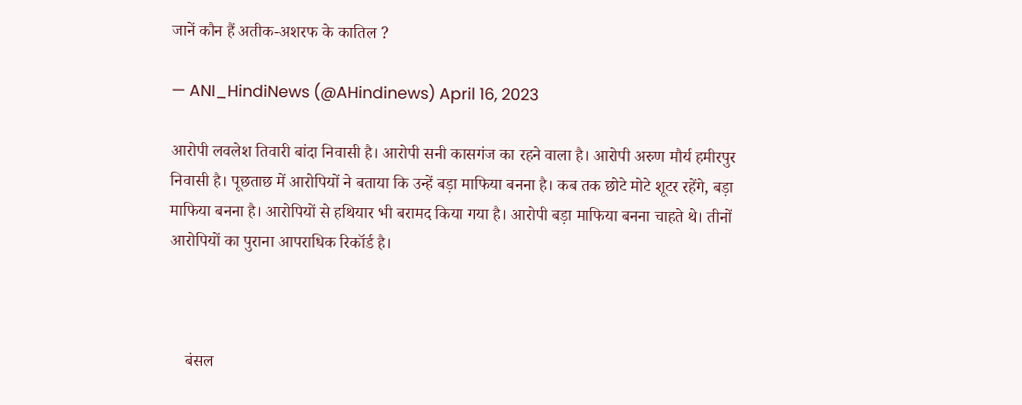जानें कौन हैं अतीक-अशरफ के कातिल ?

— ANI_HindiNews (@AHindinews) April 16, 2023

आरोपी लवलेश तिवारी बांदा निवासी है। आरोपी सनी कासगंज का रहने वाला है। आरोपी अरुण मौर्य हमीरपुर निवासी है। पूछताछ में आरोपियों ने बताया कि उन्हें बड़ा माफिया बनना है। कब तक छोटे मोटे शूटर रहेंगे, बड़ा माफिया बनना है। आरोपियों से हथियार भी बरामद किया गया है। आरोपी बड़ा माफिया बनना चाहते थे। तीनों आरोपियों का पुराना आपराधिक रिकॉर्ड है।



    बंसल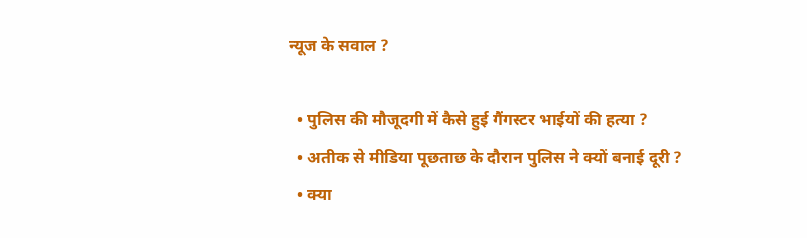न्यूज के सवाल ?

  • पुलिस की मौजूदगी में कैसे हुई गैंगस्टर भाईयों की हत्या ?
  • अतीक से मीडिया पूछताछ के दौरान पुलिस ने क्यों बनाई दूरी ?
  • क्या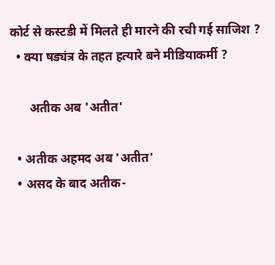कोर्ट से कस्टडी में मिलते ही मारने की रची गई साजिश ?
  • क्या षड्यंत्र के तहत हत्यारे बने मीडियाकर्मी ?

      अतीक अब 'अतीत'

  • अतीक अहमद अब 'अतीत'
  • असद के बाद अतीक-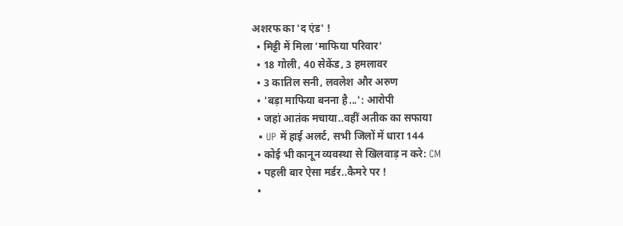अशरफ का 'द एंड' !
  • मिट्टी में मिला 'माफिया परिवार'
  • 18 गोली, 40 सेकेंड, 3 हमलावर
  • 3 कातिल सनी, लवलेश और अरुण
  • 'बड़ा माफिया बनना है...': आरोपी
  • जहां आतंक मचाया..वहीं अतीक का सफाया
  • UP में हाई अलर्ट, सभी जिलों में धारा 144
  • कोई भी कानून व्यवस्था से खिलवाड़ न करे: CM
  • पहली बार ऐसा मर्डर..कैमरे पर !
  •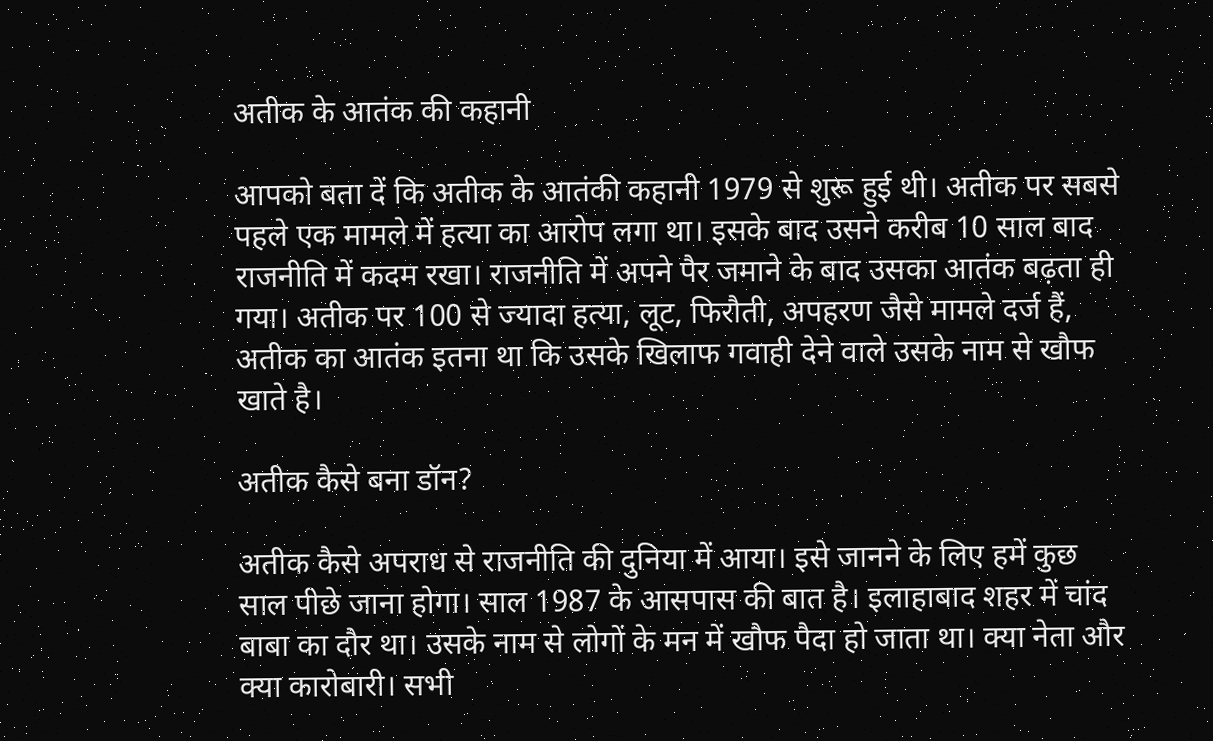अतीक के आतंक की कहानी

आपको बता दें कि अतीक के आतंकी कहानी 1979 से शुरू हुई थी। अतीक पर सबसे पहले एक मामले में हत्या का आरोप लगा था। इसके बाद उसने करीब 10 साल बाद राजनीति में कदम रखा। राजनीति में अपने पैर जमाने के बाद उसका आतंक बढ़ता ही गया। अतीक पर 100 से ज्यादा हत्या, लूट, फिरौती, अपहरण जैसे मामले दर्ज हैं, अतीक का आतंक इतना था कि उसके खिलाफ गवाही देने वाले उसके नाम से खौफ खाते है।

अतीक कैसे बना डॉन?

अतीक कैसे अपराध से राजनीति की दुनिया में आया। इसे जानने के लिए हमें कुछ साल पीछे जाना होगा। साल 1987 के आसपास की बात है। इलाहाबाद शहर में चांद बाबा का दौर था। उसके नाम से लोगों के मन में खौफ पैदा हो जाता था। क्या नेता और क्या कारोबारी। सभी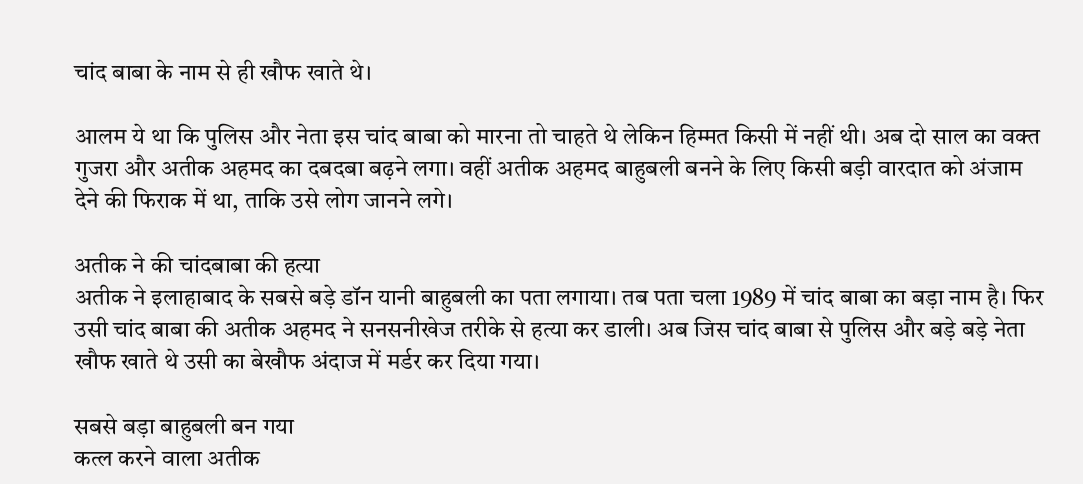चांद बाबा के नाम से ही खौफ खाते थे।

आलम ये था कि पुलिस और नेता इस चांद बाबा को मारना तो चाहते थे लेकिन हिम्मत किसी में नहीं थी। अब दो साल का वक्त गुजरा और अतीक अहमद का दबदबा बढ़ने लगा। वहीं अतीक अहमद बाहुबली बनने के लिए किसी बड़ी वारदात को अंजाम देने की फिराक में था, ताकि उसे लोग जानने लगे।

अतीक ने की चांदबाबा की हत्या
अतीक ने इलाहाबाद के सबसे बड़े डॉन यानी बाहुबली का पता लगाया। तब पता चला 1989 में चांद बाबा का बड़ा नाम है। फिर उसी चांद बाबा की अतीक अहमद ने सनसनीखेज तरीके से हत्या कर डाली। अब जिस चांद बाबा से पुलिस और बड़े बड़े नेता खौफ खाते थे उसी का बेखौफ अंदाज में मर्डर कर दिया गया।

सबसे बड़ा बाहुबली बन गया
कत्ल करने वाला अतीक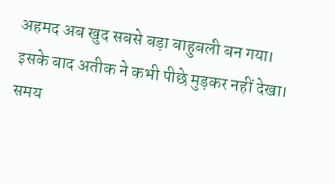अहमद अब खुद सबसे बड़ा बाहुबली बन गया। इसके बाद अतीक ने कभी पीछे मुड़कर नहीं देखा। समय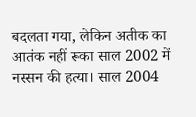बदलता गया, लेकिन अतीक का आतंक नहीं रूका साल 2002 में नस्सन की हत्या। साल 2004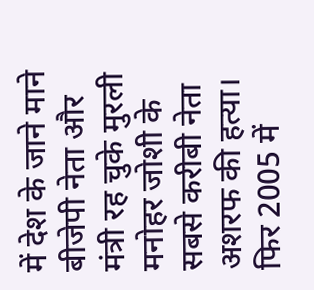में देश के जाने माने बीजेपी नेता और मंत्री रह चुके मुरली मनोहर जोशी के सबसे करीबी नेता अशरफ की हत्या। फिर 2005 में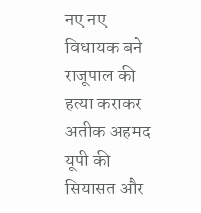नए नए विधायक बने राजूपाल की हत्या कराकर अतीक अहमद यूपी की सियासत और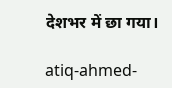देशभर में छा गया।

atiq-ahmed-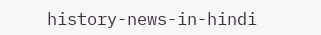history-news-in-hindi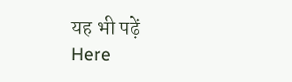यह भी पढ़ें
Here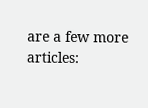are a few more articles: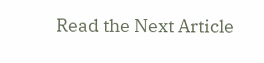Read the Next Article